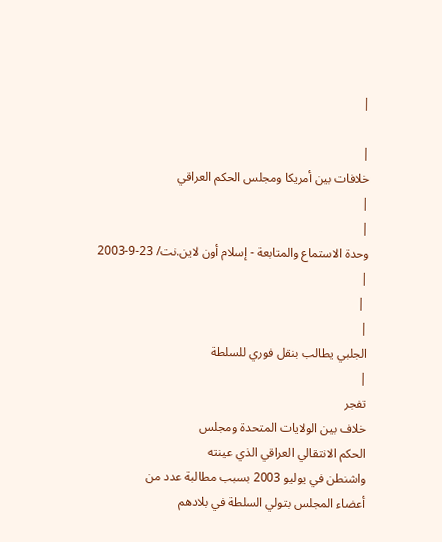|

|
خلافات بين أمريكا ومجلس الحكم العراقي
|
|
وحدة الاستماع والمتابعة - إسلام أون لاين.نت/ 23-9-2003
|
 |
|
الجلبي يطالب بنقل فوري للسلطة
|
تفجر
خلاف بين الولايات المتحدة ومجلس
الحكم الانتقالي العراقي الذي عينته
واشنطن في يوليو 2003 بسبب مطالبة عدد من
أعضاء المجلس بتولي السلطة في بلادهم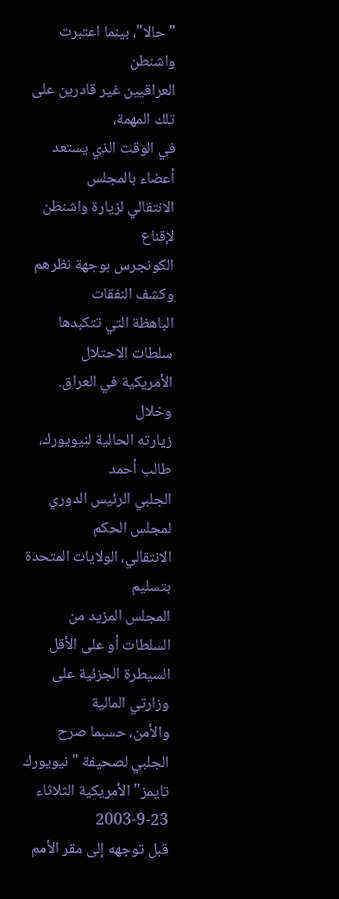"حالا"، بينما اعتبرت واشنطن
العراقيين غير قادرين على تلك المهمة،
في الوقت الذي يستعد أعضاء بالمجلس
الانتقالي لزيارة واشنطن لإقناع
الكونجرس بوجهة نظرهم وكشف النفقات
الباهظة التي تتكبدها سلطات الاحتلال
الأمريكية في العراق.
وخلال
زيارته الحالية لنيويورك، طالب أحمد
الجلبي الرئيس الدوري لمجلس الحكم
الانتقالي، الولايات المتحدة بتسليم
المجلس المزيد من السلطات أو على الأقل
السيطرة الجزئية على وزارتي المالية
والأمن، حسبما صرح الجلبي لصحيفة "نيويورك
تايمز" الأمريكية الثلاثاء 23-9-2003
قبل توجهه إلى مقر الأمم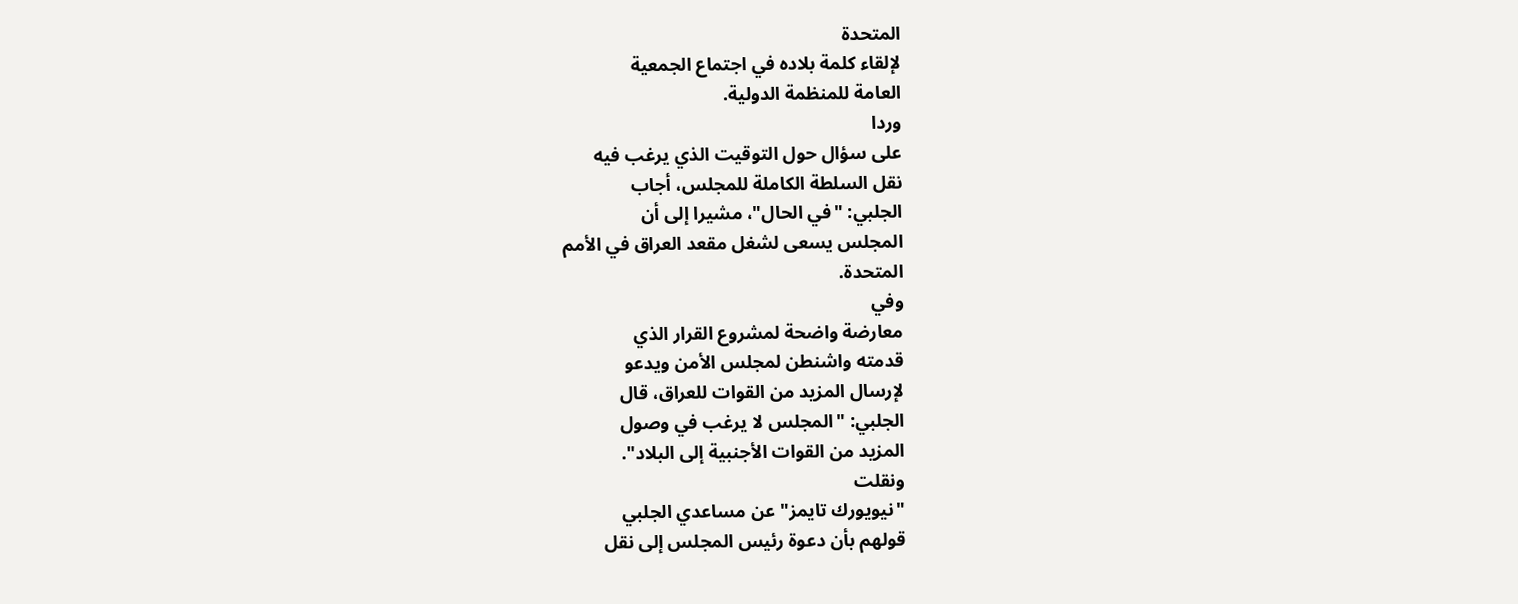المتحدة
لإلقاء كلمة بلاده في اجتماع الجمعية
العامة للمنظمة الدولية.
وردا
على سؤال حول التوقيت الذي يرغب فيه
نقل السلطة الكاملة للمجلس، أجاب
الجلبي: "في الحال"، مشيرا إلى أن
المجلس يسعى لشغل مقعد العراق في الأمم
المتحدة.
وفي
معارضة واضحة لمشروع القرار الذي
قدمته واشنطن لمجلس الأمن ويدعو
لإرسال المزيد من القوات للعراق، قال
الجلبي: "المجلس لا يرغب في وصول
المزيد من القوات الأجنبية إلى البلاد".
ونقلت
"نيويورك تايمز" عن مساعدي الجلبي
قولهم بأن دعوة رئيس المجلس إلى نقل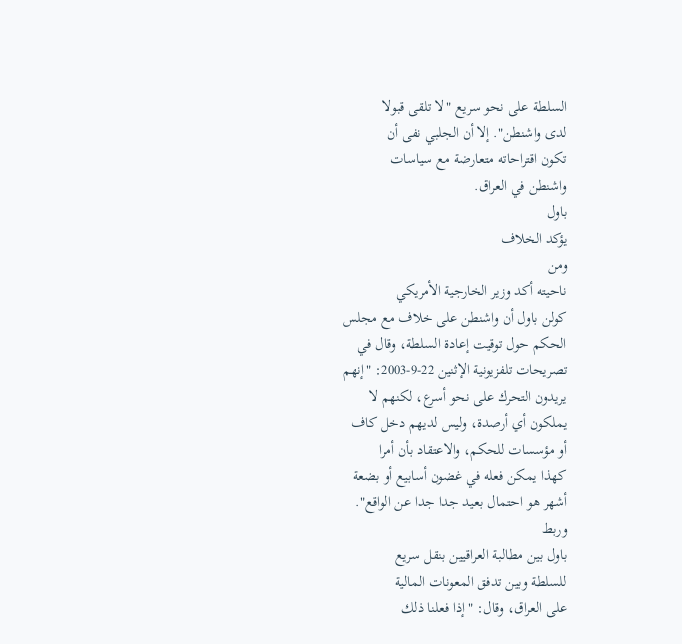السلطة على نحو سريع "لا تلقى قبولا
لدى واشنطن". إلا أن الجلبي نفى أن
تكون اقتراحاته متعارضة مع سياسات
واشنطن في العراق.
باول
يؤكد الخلاف
ومن
ناحيته أكد وزير الخارجية الأمريكي
كولن باول أن واشنطن على خلاف مع مجلس
الحكم حول توقيت إعادة السلطة، وقال في
تصريحات تلفزيونية الإثنين 22-9-2003: "إنهم
يريدون التحرك على نحو أسرع، لكنهم لا
يملكون أي أرصدة، وليس لديهم دخل كاف
أو مؤسسات للحكم، والاعتقاد بأن أمرا
كهذا يمكن فعله في غضون أسابيع أو بضعة
أشهر هو احتمال بعيد جدا جدا عن الواقع".
وربط
باول بين مطالبة العراقيين بنقل سريع
للسلطة وبين تدفق المعونات المالية
على العراق، وقال: "إذا فعلنا ذلك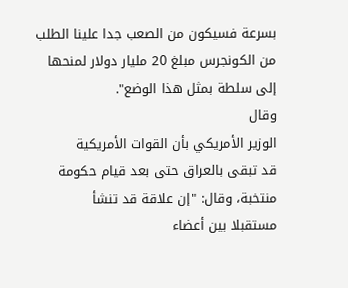بسرعة فسيكون من الصعب جدا علينا الطلب
من الكونجرس مبلغ 20 مليار دولار لمنحها
إلى سلطة بمثل هذا الوضع".
وقال
الوزير الأمريكي بأن القوات الأمريكية
قد تبقى بالعراق حتى بعد قيام حكومة
منتخبة، وقال: "إن علاقة قد تنشأ
مستقبلا بين أعضاء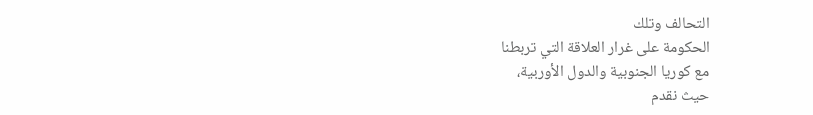التحالف وتلك
الحكومة على غرار العلاقة التي تربطنا
مع كوريا الجنوبية والدول الأوربية،
حيث نقدم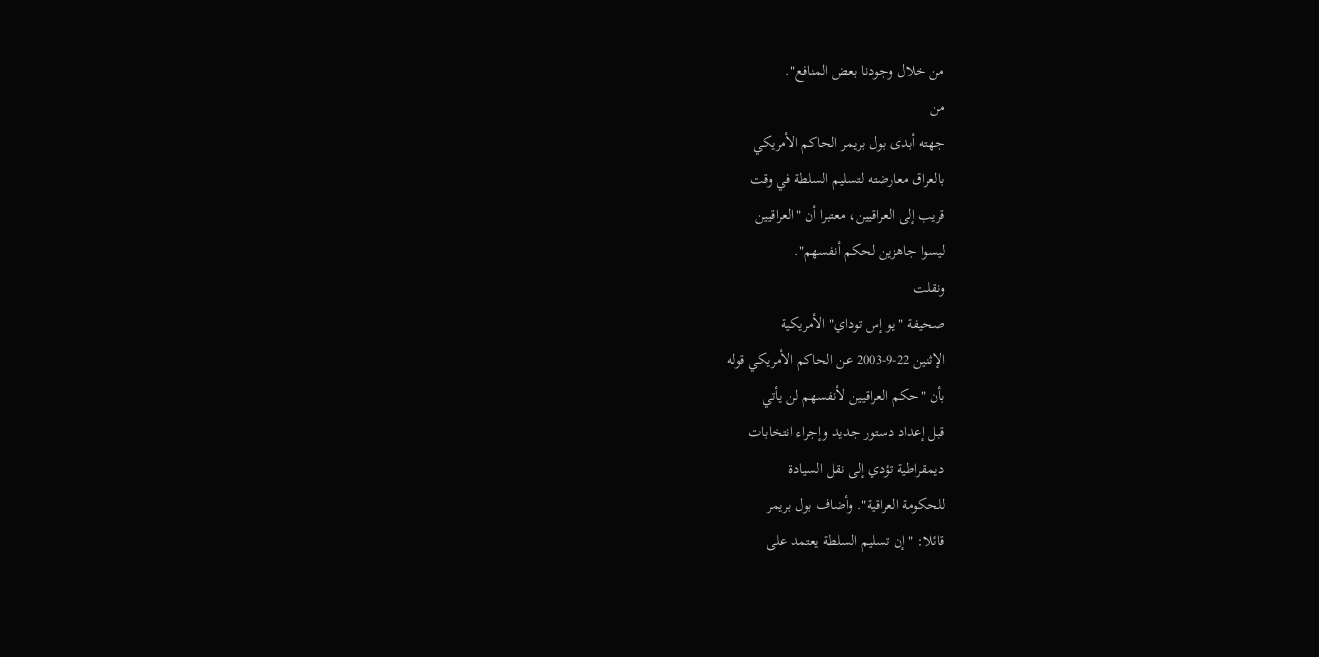من خلال وجودنا بعض المنافع".
من
جهته أبدى بول بريمر الحاكم الأمريكي
بالعراق معارضته لتسليم السلطة في وقت
قريب إلى العراقيين، معتبرا أن "العراقيين
ليسوا جاهزين لحكم أنفسهم".
ونقلت
صحيفة "يو إس توداي" الأمريكية
الإثنين 22-9-2003 عن الحاكم الأمريكي قوله
بأن "حكم العراقيين لأنفسهم لن يأتي
قبل إعداد دستور جديد وإجراء انتخابات
ديمقراطية تؤدي إلى نقل السيادة
للحكومة العراقية". وأضاف بول بريمر
قائلا: "إن تسليم السلطة يعتمد على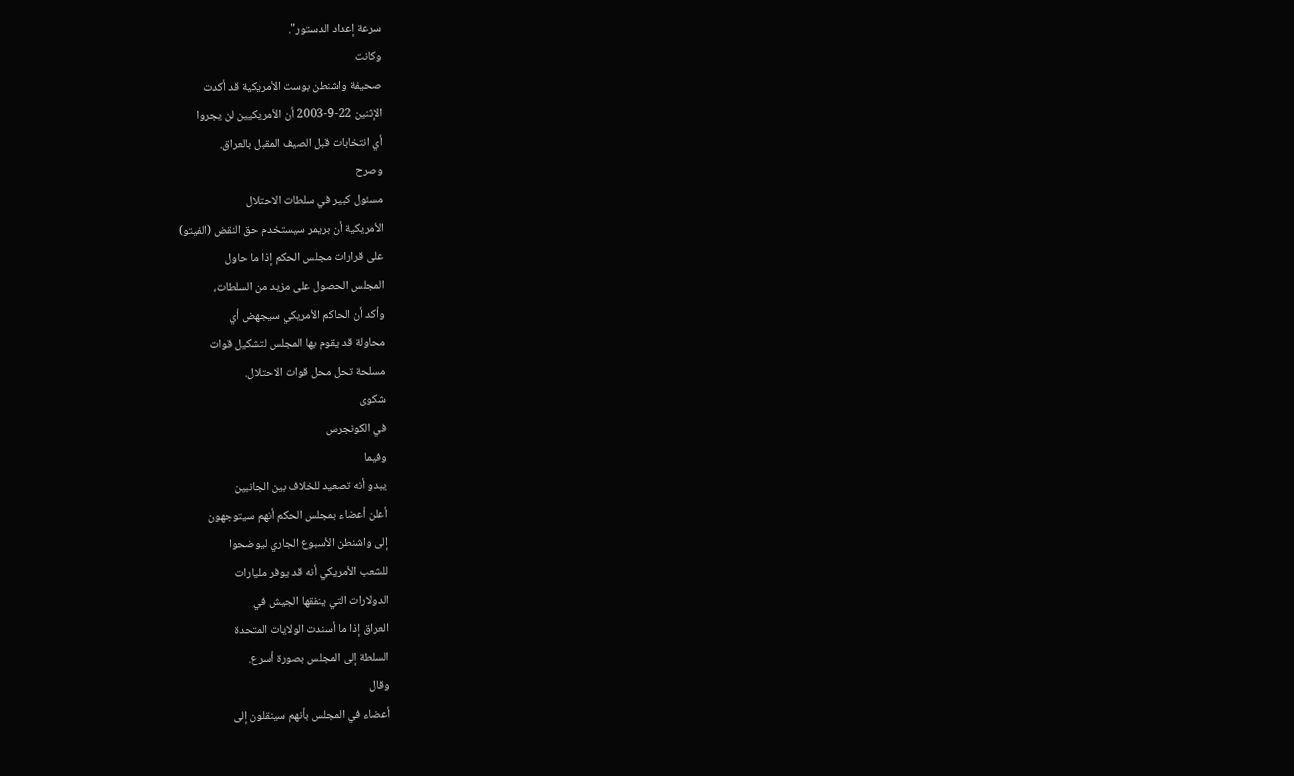سرعة إعداد الدستور".
وكانت
صحيفة واشنطن بوست الأمريكية قد أكدت
الإثنين 22-9-2003 أن الأمريكيين لن يجروا
أي انتخابات قبل الصيف المقبل بالعراق.
وصرح
مسئول كبير في سلطات الاحتلال
الأمريكية أن بريمر سيستخدم حق النقض (الفيتو)
على قرارات مجلس الحكم إذا ما حاول
المجلس الحصول على مزيد من السلطات،
وأكد أن الحاكم الأمريكي سيجهض أي
محاولة قد يقوم بها المجلس لتشكيل قوات
مسلحة تحل محل قوات الاحتلال.
شكوى
في الكونجرس
وفيما
يبدو أنه تصعيد للخلاف بين الجانبين
أعلن أعضاء بمجلس الحكم أنهم سيتوجهون
إلى واشنطن الأسبوع الجاري ليوضحوا
للشعب الأمريكي أنه قد يوفر مليارات
الدولارات التي ينفقها الجيش في
العراق إذا ما أسندت الولايات المتحدة
السلطة إلى المجلس بصورة أسرع.
وقال
أعضاء في المجلس بأنهم سينقلون إلى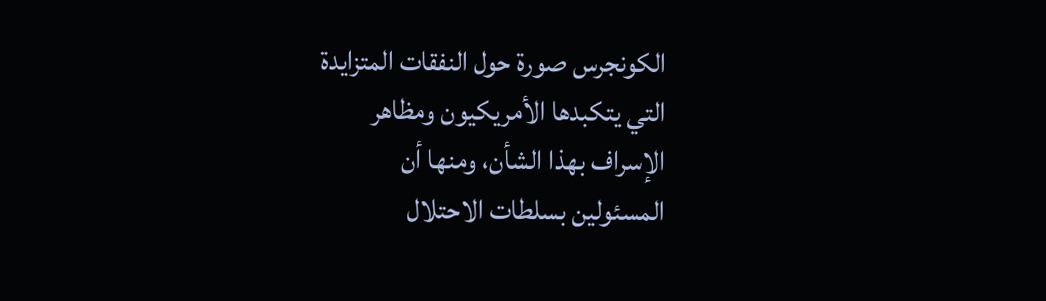الكونجرس صورة حول النفقات المتزايدة
التي يتكبدها الأمريكيون ومظاهر
الإسراف بهذا الشأن، ومنها أن
المسئولين بسلطات الاحتلال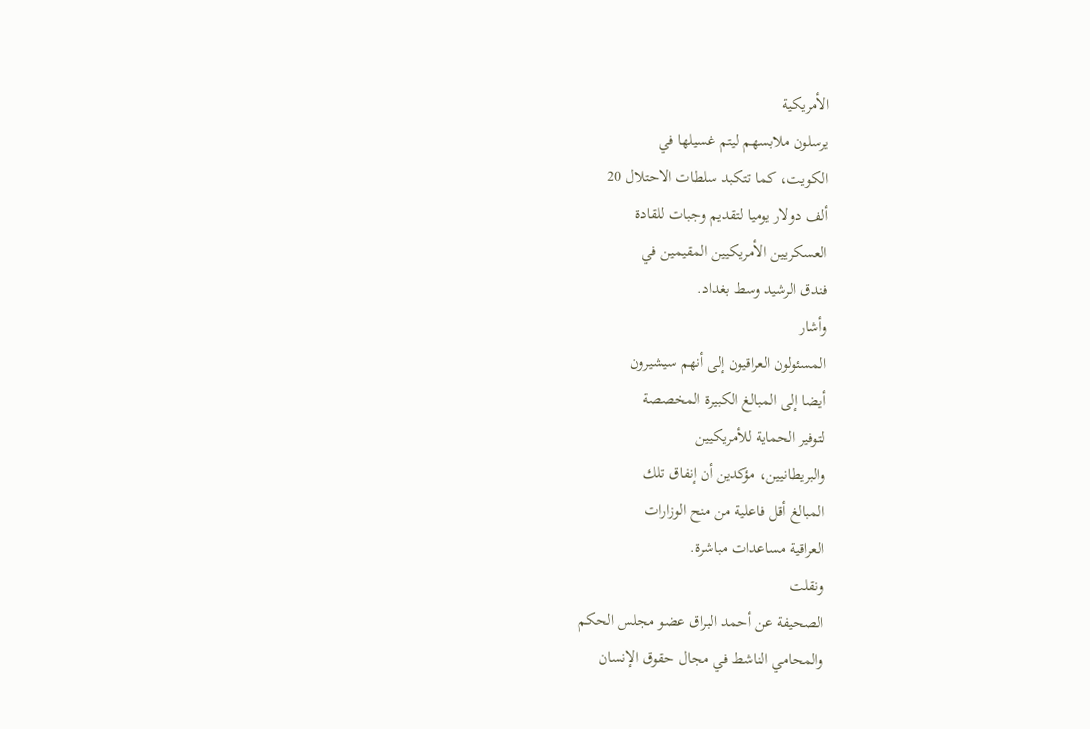الأمريكية
يرسلون ملابسهم ليتم غسيلها في
الكويت، كما تتكبد سلطات الاحتلال 20
ألف دولار يوميا لتقديم وجبات للقادة
العسكريين الأمريكيين المقيمين في
فندق الرشيد وسط بغداد.
وأشار
المسئولون العراقيون إلى أنهم سيشيرون
أيضا إلى المبالغ الكبيرة المخصصة
لتوفير الحماية للأمريكيين
والبريطانيين، مؤكدين أن إنفاق تلك
المبالغ أقل فاعلية من منح الوزارات
العراقية مساعدات مباشرة.
ونقلت
الصحيفة عن أحمد البراق عضو مجلس الحكم
والمحامي الناشط في مجال حقوق الإنسان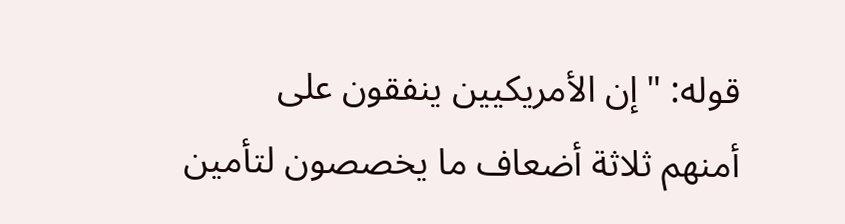قوله: "إن الأمريكيين ينفقون على
أمنهم ثلاثة أضعاف ما يخصصون لتأمين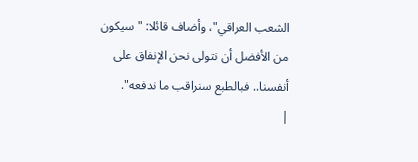الشعب العراقي"، وأضاف قائلا: "سيكون
من الأفضل أن نتولى نحن الإنفاق على
أنفسنا.. فبالطبع سنراقب ما ندفعه".
|